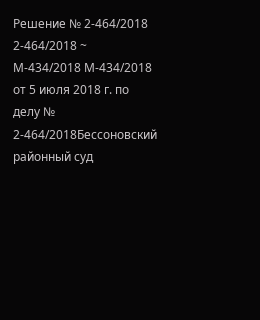Решение № 2-464/2018 2-464/2018 ~ М-434/2018 М-434/2018 от 5 июля 2018 г. по делу № 2-464/2018Бессоновский районный суд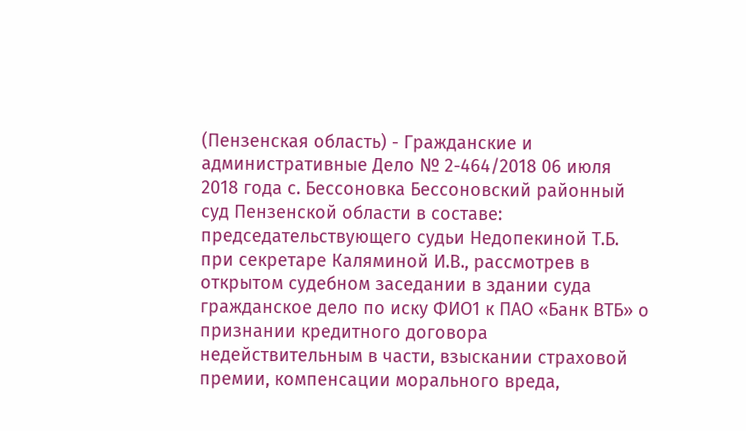(Пензенская область) - Гражданские и административные Дело № 2-464/2018 06 июля 2018 года с. Бессоновка Бессоновский районный суд Пензенской области в составе: председательствующего судьи Недопекиной Т.Б. при секретаре Каляминой И.В., рассмотрев в открытом судебном заседании в здании суда гражданское дело по иску ФИО1 к ПАО «Банк ВТБ» о признании кредитного договора недействительным в части, взыскании страховой премии, компенсации морального вреда,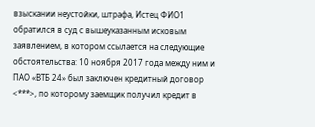взыскании неустойки, штрафа, Истец ФИО1 обратился в суд с вышеуказанным исковым заявлением, в котором ссылается на следующие обстоятельства: 10 ноября 2017 года между ним и ПАО «ВТБ 24» был заключен кредитный договор <***>, по которому заемщик получил кредит в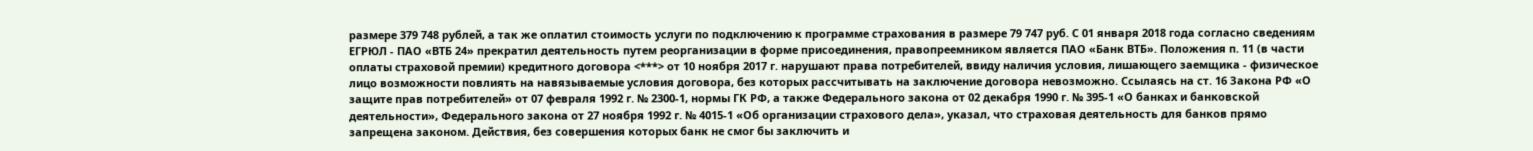размере 379 748 рублей, а так же оплатил стоимость услуги по подключению к программе страхования в размере 79 747 руб. С 01 января 2018 года согласно сведениям ЕГРЮЛ - ПАО «ВТБ 24» прекратил деятельность путем реорганизации в форме присоединения, правопреемником является ПАО «Банк ВТБ». Положения п. 11 (в части оплаты страховой премии) кредитного договора <***> от 10 ноября 2017 г. нарушают права потребителей, ввиду наличия условия, лишающего заемщика - физическое лицо возможности повлиять на навязываемые условия договора, без которых рассчитывать на заключение договора невозможно. Ссылаясь на ст. 16 Закона РФ «О защите прав потребителей» от 07 февраля 1992 г. № 2300-1, нормы ГК РФ, а также Федерального закона от 02 декабря 1990 г. № 395-1 «О банках и банковской деятельности», Федерального закона от 27 ноября 1992 г. № 4015-1 «Об организации страхового дела», указал, что страховая деятельность для банков прямо запрещена законом. Действия, без совершения которых банк не смог бы заключить и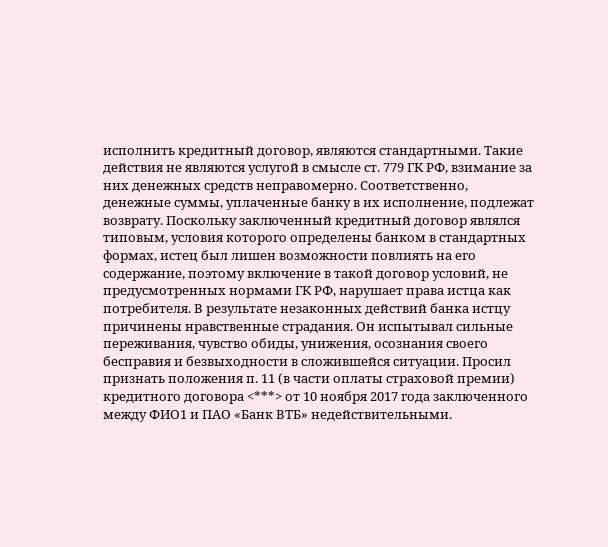исполнить кредитный договор, являются стандартными. Такие действия не являются услугой в смысле ст. 779 ГК РФ, взимание за них денежных средств неправомерно. Соответственно, денежные суммы, уплаченные банку в их исполнение, подлежат возврату. Поскольку заключенный кредитный договор являлся типовым, условия которого определены банком в стандартных формах, истец был лишен возможности повлиять на его содержание, поэтому включение в такой договор условий, не предусмотренных нормами ГК РФ, нарушает права истца как потребителя. В результате незаконных действий банка истцу причинены нравственные страдания. Он испытывал сильные переживания, чувство обиды, унижения, осознания своего бесправия и безвыходности в сложившейся ситуации. Просил признать положения п. 11 (в части оплаты страховой премии) кредитного договора <***> от 10 ноября 2017 года заключенного между ФИО1 и ПАО «Банк ВТБ» недействительными.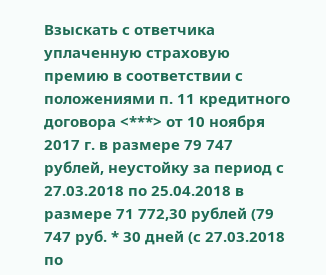Взыскать с ответчика уплаченную страховую премию в соответствии с положениями п. 11 кредитного договора <***> от 10 ноября 2017 г. в размере 79 747 рублей, неустойку за период с 27.03.2018 по 25.04.2018 в размере 71 772,30 рублей (79 747 руб. * 30 дней (с 27.03.2018 по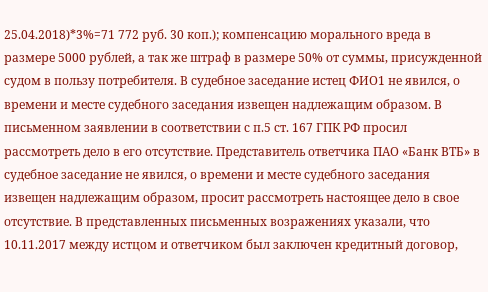25.04.2018)*3%=71 772 руб. 30 коп.); компенсацию морального вреда в размере 5000 рублей, а так же штраф в размере 50% от суммы, присужденной судом в пользу потребителя. В судебное заседание истец ФИО1 не явился, о времени и месте судебного заседания извещен надлежащим образом. В письменном заявлении в соответствии с п.5 ст. 167 ГПК РФ просил рассмотреть дело в его отсутствие. Представитель ответчика ПАО «Банк ВТБ» в судебное заседание не явился, о времени и месте судебного заседания извещен надлежащим образом, просит рассмотреть настоящее дело в свое отсутствие. В представленных письменных возражениях указали, что 10.11.2017 между истцом и ответчиком был заключен кредитный договор,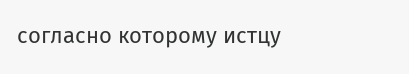согласно которому истцу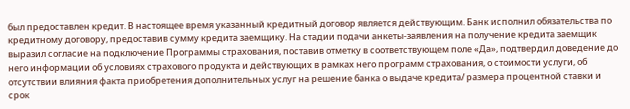был предоставлен кредит. В настоящее время указанный кредитный договор является действующим. Банк исполнил обязательства по кредитному договору, предоставив сумму кредита заемщику. На стадии подачи анкеты-заявления на получение кредита заемщик выразил согласие на подключение Программы страхования, поставив отметку в соответствующем поле «Да», подтвердил доведение до него информации об условиях страхового продукта и действующих в рамках него программ страхования, о стоимости услуги, об отсутствии влияния факта приобретения дополнительных услуг на решение банка о выдаче кредита/ размера процентной ставки и срок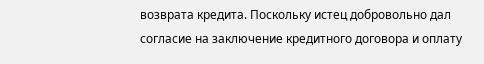возврата кредита. Поскольку истец добровольно дал согласие на заключение кредитного договора и оплату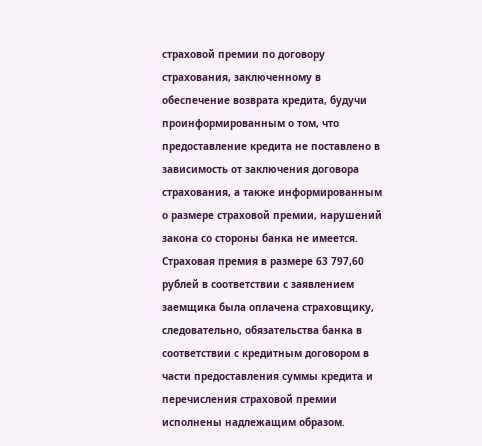страховой премии по договору страхования, заключенному в обеспечение возврата кредита, будучи проинформированным о том, что предоставление кредита не поставлено в зависимость от заключения договора страхования, а также информированным о размере страховой премии, нарушений закона со стороны банка не имеется. Страховая премия в размере 63 797,60 рублей в соответствии с заявлением заемщика была оплачена страховщику, следовательно, обязательства банка в соответствии с кредитным договором в части предоставления суммы кредита и перечисления страховой премии исполнены надлежащим образом.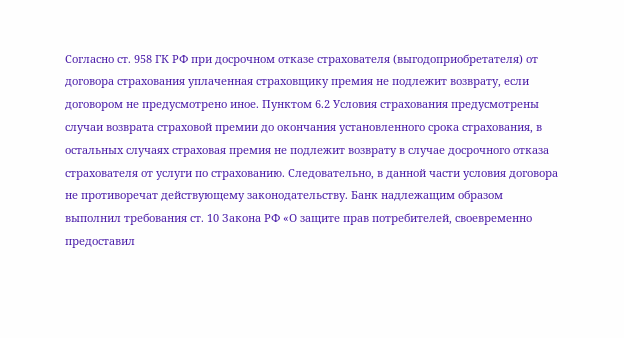Согласно ст. 958 ГК РФ при досрочном отказе страхователя (выгодоприобретателя) от договора страхования уплаченная страховщику премия не подлежит возврату, если договором не предусмотрено иное. Пунктом 6.2 Условия страхования предусмотрены случаи возврата страховой премии до окончания установленного срока страхования, в остальных случаях страховая премия не подлежит возврату в случае досрочного отказа страхователя от услуги по страхованию. Следовательно, в данной части условия договора не противоречат действующему законодательству. Банк надлежащим образом выполнил требования ст. 10 Закона РФ «О защите прав потребителей, своевременно предоставил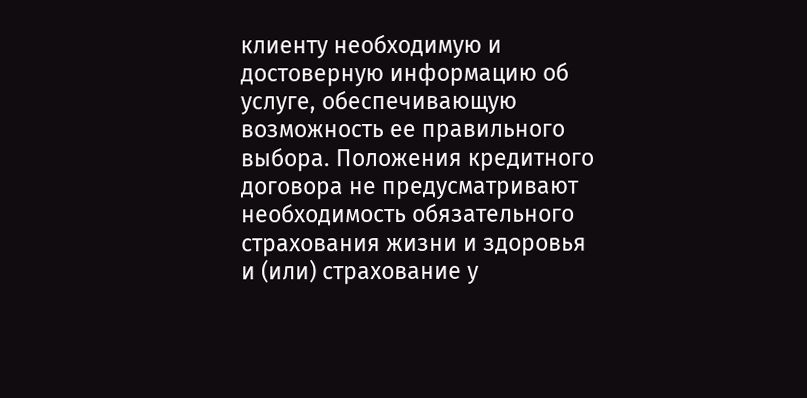клиенту необходимую и достоверную информацию об услуге, обеспечивающую возможность ее правильного выбора. Положения кредитного договора не предусматривают необходимость обязательного страхования жизни и здоровья и (или) страхование у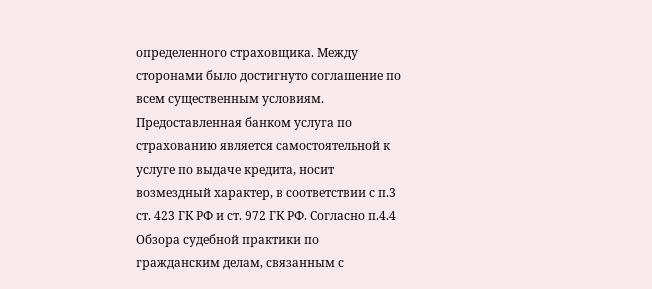определенного страховщика. Между сторонами было достигнуто соглашение по всем существенным условиям. Предоставленная банком услуга по страхованию является самостоятельной к услуге по выдаче кредита, носит возмездный характер, в соответствии с п.3 ст. 423 ГК РФ и ст. 972 ГК РФ. Согласно п.4.4 Обзора судебной практики по гражданским делам, связанным с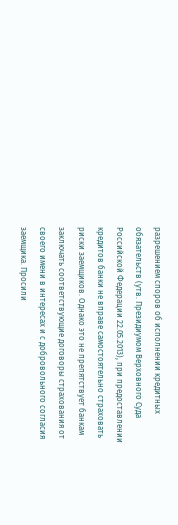разрешением споров об исполнении кредитных обязательств (утв. Президиумом Верховного Суда Российской Федерации 22.05.2013), при предоставлении кредитов банки не вправе самостоятельно страховать риски заемщиков. Однако это не препятствует банкам заключать соответствующие договоры страхования от своего имени в интересах и с добровольного согласия заемщика. Просили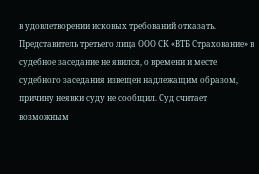в удовлетворении исковых требований отказать. Представитель третьего лица ООО СК «ВТБ Страхование» в судебное заседание не явился, о времени и месте судебного заседания извещен надлежащим образом, причину неявки суду не сообщил. Суд считает возможным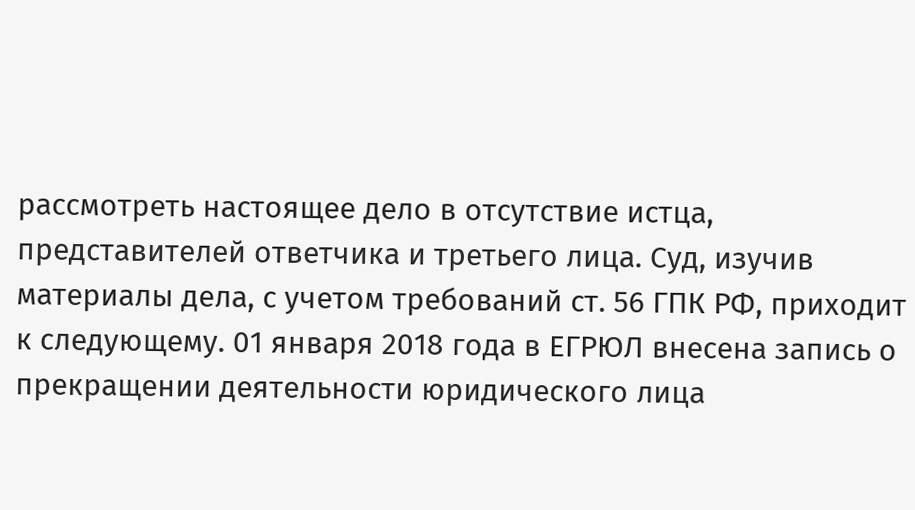рассмотреть настоящее дело в отсутствие истца, представителей ответчика и третьего лица. Суд, изучив материалы дела, с учетом требований ст. 56 ГПК РФ, приходит к следующему. 01 января 2018 года в ЕГРЮЛ внесена запись о прекращении деятельности юридического лица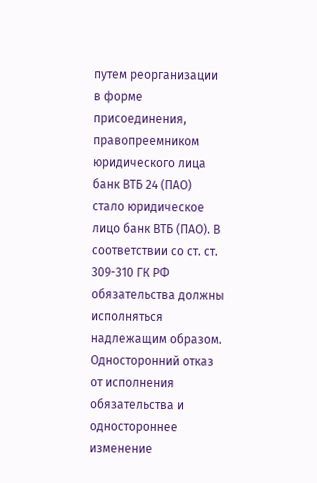путем реорганизации в форме присоединения, правопреемником юридического лица банк ВТБ 24 (ПАО) стало юридическое лицо банк ВТБ (ПАО). В соответствии со ст. ст. 309-310 ГК РФ обязательства должны исполняться надлежащим образом. Односторонний отказ от исполнения обязательства и одностороннее изменение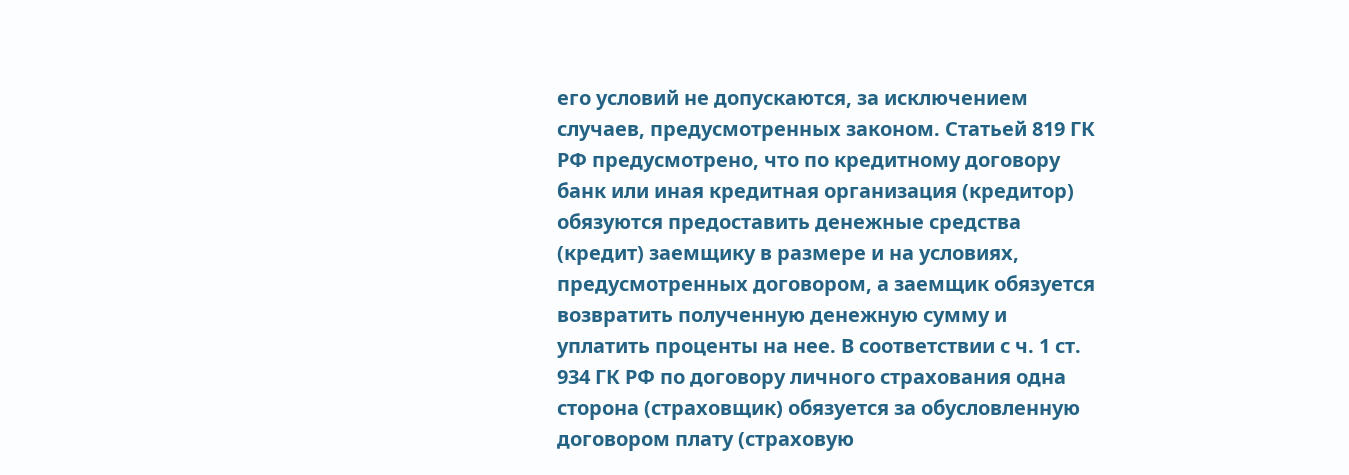его условий не допускаются, за исключением случаев, предусмотренных законом. Статьей 819 ГК РФ предусмотрено, что по кредитному договору банк или иная кредитная организация (кредитор) обязуются предоставить денежные средства (кредит) заемщику в размере и на условиях, предусмотренных договором, а заемщик обязуется возвратить полученную денежную сумму и уплатить проценты на нее. В соответствии с ч. 1 ст. 934 ГК РФ по договору личного страхования одна сторона (страховщик) обязуется за обусловленную договором плату (страховую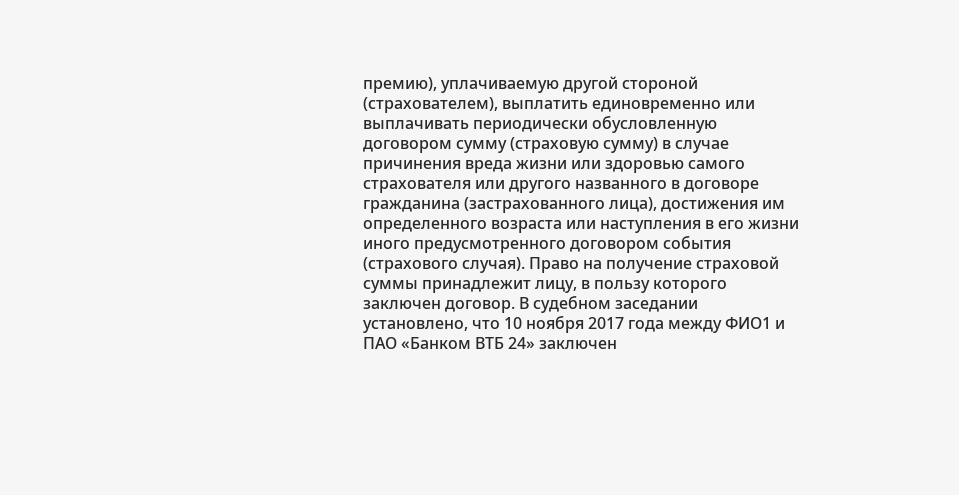премию), уплачиваемую другой стороной (страхователем), выплатить единовременно или выплачивать периодически обусловленную договором сумму (страховую сумму) в случае причинения вреда жизни или здоровью самого страхователя или другого названного в договоре гражданина (застрахованного лица), достижения им определенного возраста или наступления в его жизни иного предусмотренного договором события (страхового случая). Право на получение страховой суммы принадлежит лицу, в пользу которого заключен договор. В судебном заседании установлено, что 10 ноября 2017 года между ФИО1 и ПАО «Банком ВТБ 24» заключен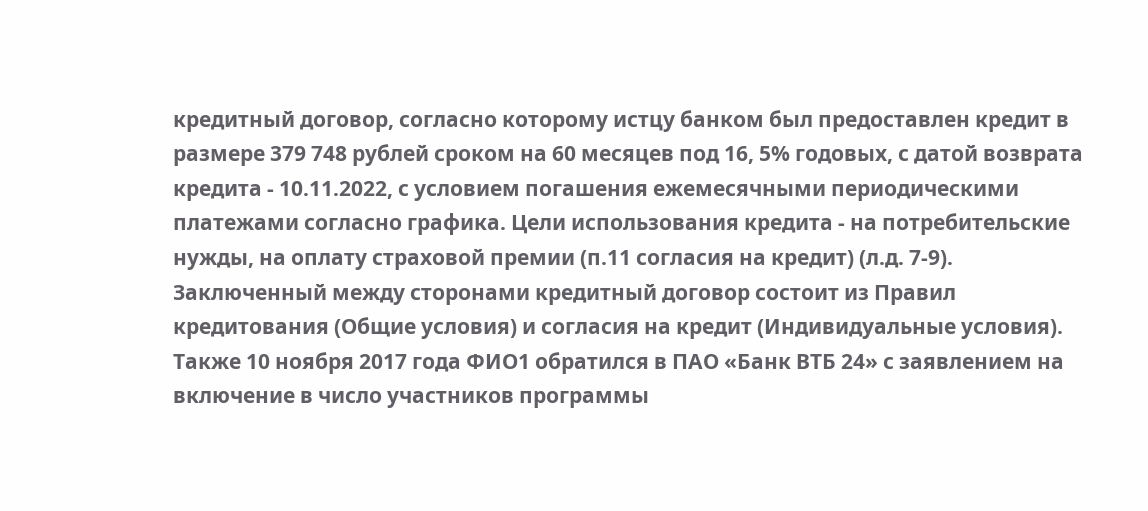кредитный договор, согласно которому истцу банком был предоставлен кредит в размере 379 748 рублей сроком на 60 месяцев под 16, 5% годовых, с датой возврата кредита - 10.11.2022, с условием погашения ежемесячными периодическими платежами согласно графика. Цели использования кредита - на потребительские нужды, на оплату страховой премии (п.11 согласия на кредит) (л.д. 7-9). Заключенный между сторонами кредитный договор состоит из Правил кредитования (Общие условия) и согласия на кредит (Индивидуальные условия). Также 10 ноября 2017 года ФИО1 обратился в ПАО «Банк ВТБ 24» с заявлением на включение в число участников программы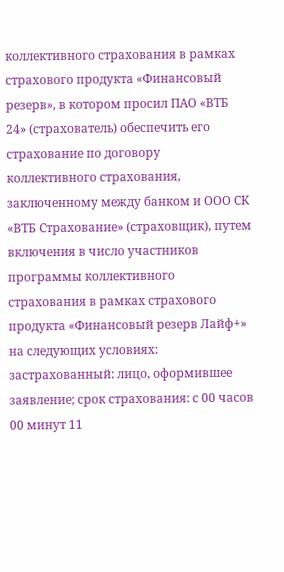коллективного страхования в рамках страхового продукта «Финансовый резерв», в котором просил ПАО «ВТБ 24» (страхователь) обеспечить его страхование по договору коллективного страхования, заключенному между банком и ООО СК «ВТБ Страхование» (страховщик), путем включения в число участников программы коллективного страхования в рамках страхового продукта «Финансовый резерв Лайф+» на следующих условиях: застрахованный: лицо, оформившее заявление; срок страхования: с 00 часов 00 минут 11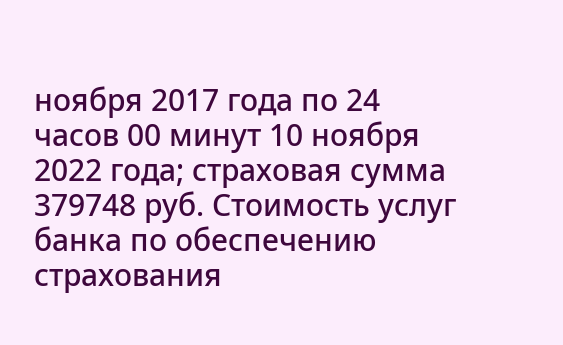ноября 2017 года по 24 часов 00 минут 10 ноября 2022 года; страховая сумма 379748 руб. Стоимость услуг банка по обеспечению страхования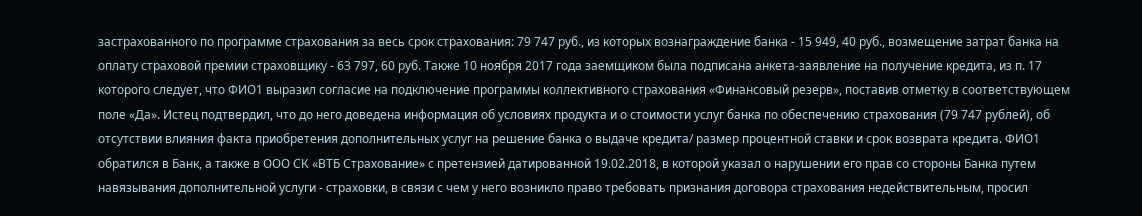застрахованного по программе страхования за весь срок страхования: 79 747 руб., из которых вознаграждение банка - 15 949, 40 руб., возмещение затрат банка на оплату страховой премии страховщику - 63 797, 60 руб. Также 10 ноября 2017 года заемщиком была подписана анкета-заявление на получение кредита, из п. 17 которого следует, что ФИО1 выразил согласие на подключение программы коллективного страхования «Финансовый резерв», поставив отметку в соответствующем поле «Да». Истец подтвердил, что до него доведена информация об условиях продукта и о стоимости услуг банка по обеспечению страхования (79 747 рублей), об отсутствии влияния факта приобретения дополнительных услуг на решение банка о выдаче кредита/ размер процентной ставки и срок возврата кредита. ФИО1 обратился в Банк, а также в ООО СК «ВТБ Страхование» с претензией датированной 19.02.2018, в которой указал о нарушении его прав со стороны Банка путем навязывания дополнительной услуги - страховки, в связи с чем у него возникло право требовать признания договора страхования недействительным, просил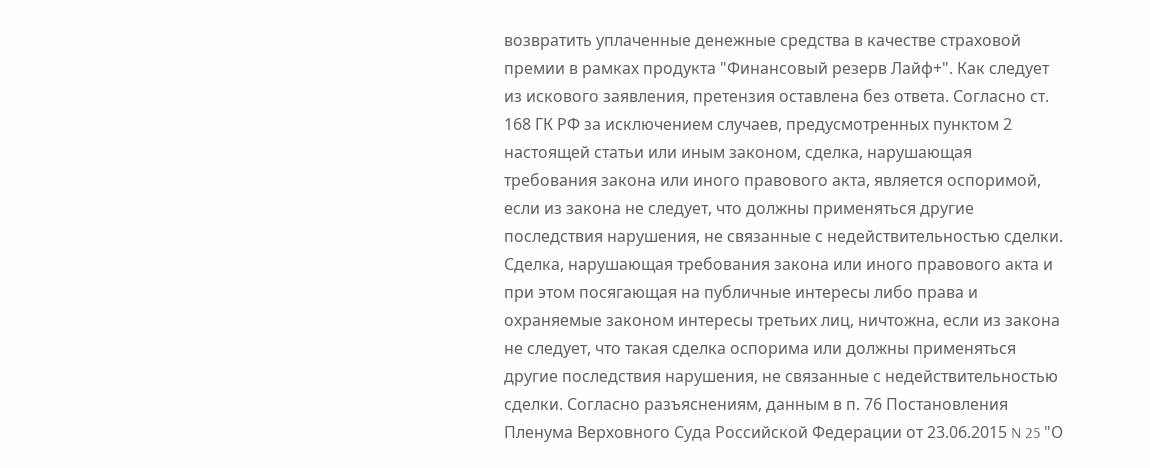возвратить уплаченные денежные средства в качестве страховой премии в рамках продукта "Финансовый резерв Лайф+". Как следует из искового заявления, претензия оставлена без ответа. Согласно ст. 168 ГК РФ за исключением случаев, предусмотренных пунктом 2 настоящей статьи или иным законом, сделка, нарушающая требования закона или иного правового акта, является оспоримой, если из закона не следует, что должны применяться другие последствия нарушения, не связанные с недействительностью сделки. Сделка, нарушающая требования закона или иного правового акта и при этом посягающая на публичные интересы либо права и охраняемые законом интересы третьих лиц, ничтожна, если из закона не следует, что такая сделка оспорима или должны применяться другие последствия нарушения, не связанные с недействительностью сделки. Согласно разъяснениям, данным в п. 76 Постановления Пленума Верховного Суда Российской Федерации от 23.06.2015 N 25 "О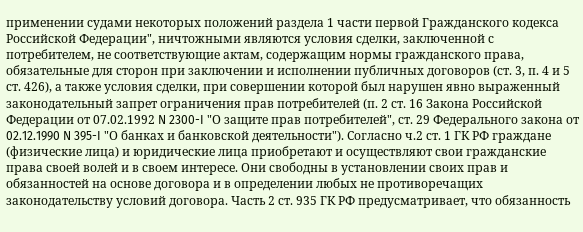применении судами некоторых положений раздела 1 части первой Гражданского кодекса Российской Федерации", ничтожными являются условия сделки, заключенной с потребителем, не соответствующие актам, содержащим нормы гражданского права, обязательные для сторон при заключении и исполнении публичных договоров (ст. 3, п. 4 и 5 ст. 426), а также условия сделки, при совершении которой был нарушен явно выраженный законодательный запрет ограничения прав потребителей (п. 2 ст. 16 Закона Российской Федерации от 07.02.1992 N 2300-I "О защите прав потребителей", ст. 29 Федерального закона от 02.12.1990 N 395-I "О банках и банковской деятельности"). Согласно ч.2 ст. 1 ГК РФ граждане (физические лица) и юридические лица приобретают и осуществляют свои гражданские права своей волей и в своем интересе. Они свободны в установлении своих прав и обязанностей на основе договора и в определении любых не противоречащих законодательству условий договора. Часть 2 ст. 935 ГК РФ предусматривает, что обязанность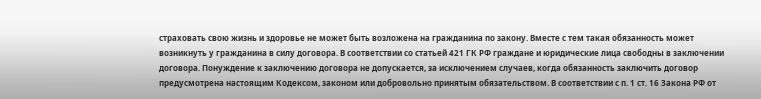страховать свою жизнь и здоровье не может быть возложена на гражданина по закону. Вместе с тем такая обязанность может возникнуть у гражданина в силу договора. В соответствии со статьей 421 ГК РФ граждане и юридические лица свободны в заключении договора. Понуждение к заключению договора не допускается, за исключением случаев, когда обязанность заключить договор предусмотрена настоящим Кодексом, законом или добровольно принятым обязательством. В соответствии с п. 1 ст. 16 Закона РФ от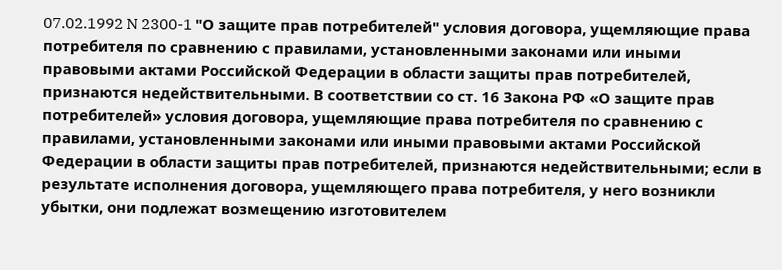07.02.1992 N 2300-1 "О защите прав потребителей" условия договора, ущемляющие права потребителя по сравнению с правилами, установленными законами или иными правовыми актами Российской Федерации в области защиты прав потребителей, признаются недействительными. В соответствии со ст. 16 Закона РФ «О защите прав потребителей» условия договора, ущемляющие права потребителя по сравнению с правилами, установленными законами или иными правовыми актами Российской Федерации в области защиты прав потребителей, признаются недействительными; если в результате исполнения договора, ущемляющего права потребителя, у него возникли убытки, они подлежат возмещению изготовителем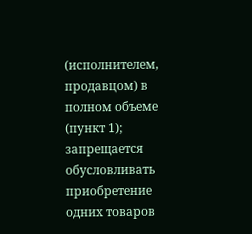(исполнителем, продавцом) в полном объеме (пункт 1); запрещается обусловливать приобретение одних товаров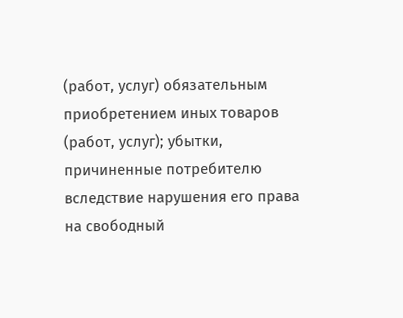(работ, услуг) обязательным приобретением иных товаров (работ, услуг); убытки, причиненные потребителю вследствие нарушения его права на свободный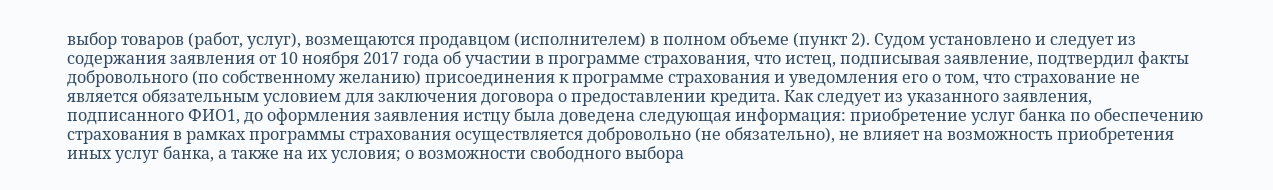выбор товаров (работ, услуг), возмещаются продавцом (исполнителем) в полном объеме (пункт 2). Судом установлено и следует из содержания заявления от 10 ноября 2017 года об участии в программе страхования, что истец, подписывая заявление, подтвердил факты добровольного (по собственному желанию) присоединения к программе страхования и уведомления его о том, что страхование не является обязательным условием для заключения договора о предоставлении кредита. Как следует из указанного заявления, подписанного ФИО1, до оформления заявления истцу была доведена следующая информация: приобретение услуг банка по обеспечению страхования в рамках программы страхования осуществляется добровольно (не обязательно), не влияет на возможность приобретения иных услуг банка, а также на их условия; о возможности свободного выбора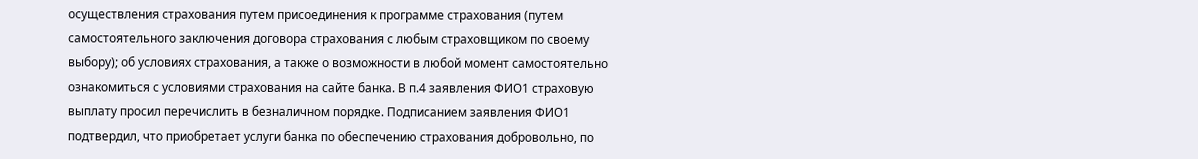осуществления страхования путем присоединения к программе страхования (путем самостоятельного заключения договора страхования с любым страховщиком по своему выбору); об условиях страхования, а также о возможности в любой момент самостоятельно ознакомиться с условиями страхования на сайте банка. В п.4 заявления ФИО1 страховую выплату просил перечислить в безналичном порядке. Подписанием заявления ФИО1 подтвердил, что приобретает услуги банка по обеспечению страхования добровольно, по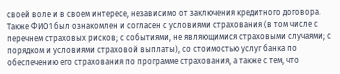своей воле и в своем интересе, независимо от заключения кредитного договора. Также ФИО1 был ознакомлен и согласен с условиями страхования (в том числе с перечнем страховых рисков; с событиями, не являющимися страховыми случаями; с порядком и условиями страховой выплаты), со стоимостью услуг банка по обеспечению его страхования по программе страхования, а также с тем, что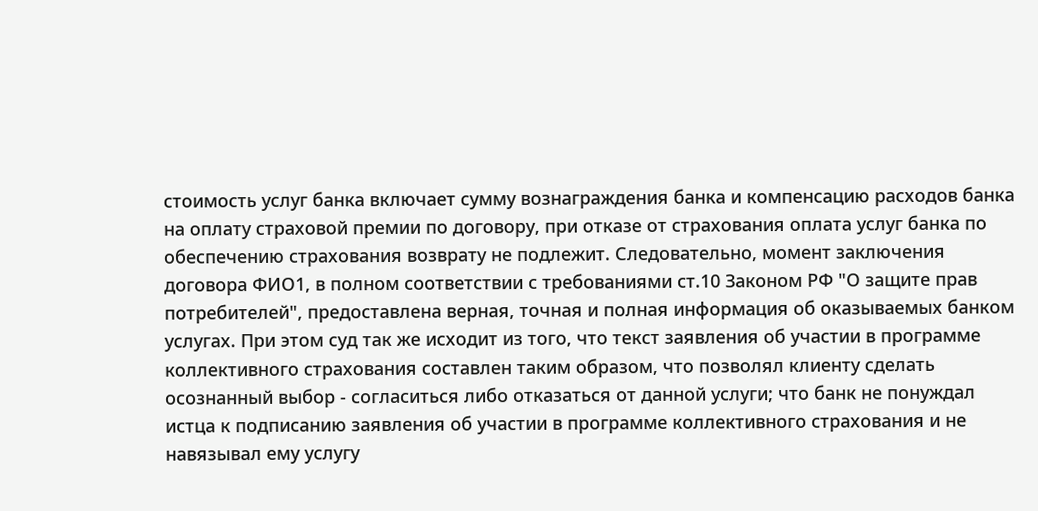стоимость услуг банка включает сумму вознаграждения банка и компенсацию расходов банка на оплату страховой премии по договору, при отказе от страхования оплата услуг банка по обеспечению страхования возврату не подлежит. Следовательно, момент заключения договора ФИО1, в полном соответствии с требованиями ст.10 Законом РФ "О защите прав потребителей", предоставлена верная, точная и полная информация об оказываемых банком услугах. При этом суд так же исходит из того, что текст заявления об участии в программе коллективного страхования составлен таким образом, что позволял клиенту сделать осознанный выбор - согласиться либо отказаться от данной услуги; что банк не понуждал истца к подписанию заявления об участии в программе коллективного страхования и не навязывал ему услугу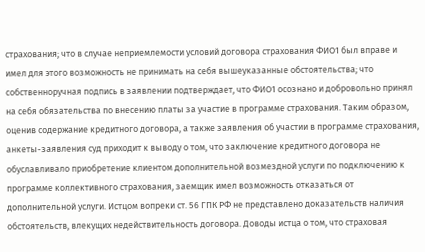страхования; что в случае неприемлемости условий договора страхования ФИО1 был вправе и имел для этого возможность не принимать на себя вышеуказанные обстоятельства; что собственноручная подпись в заявлении подтверждает, что ФИО1 осознано и добровольно принял на себя обязательства по внесению платы за участие в программе страхования. Таким образом, оценив содержание кредитного договора, а также заявления об участии в программе страхования, анкеты-заявления суд приходит к выводу о том, что заключение кредитного договора не обуславливало приобретение клиентом дополнительной возмездной услуги по подключению к программе коллективного страхования, заемщик имел возможность отказаться от дополнительной услуги. Истцом вопреки ст. 56 ГПК РФ не представлено доказательств наличия обстоятельств, влекущих недействительность договора. Доводы истца о том, что страховая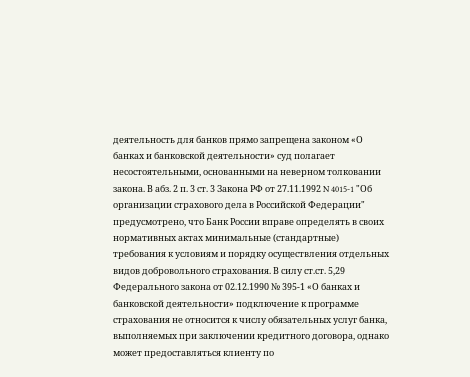деятельность для банков прямо запрещена законом «О банках и банковской деятельности» суд полагает несостоятельными, основанными на неверном толковании закона. В абз. 2 п. 3 ст. 3 Закона РФ от 27.11.1992 N 4015-1 "Об организации страхового дела в Российской Федерации" предусмотрено, что Банк России вправе определять в своих нормативных актах минимальные (стандартные) требования к условиям и порядку осуществления отдельных видов добровольного страхования. В силу ст.ст. 5,29 Федерального закона от 02.12.1990 № 395-1 «О банках и банковской деятельности» подключение к программе страхования не относится к числу обязательных услуг банка, выполняемых при заключении кредитного договора, однако может предоставляться клиенту по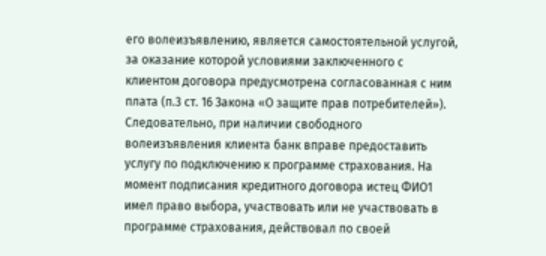его волеизъявлению, является самостоятельной услугой, за оказание которой условиями заключенного с клиентом договора предусмотрена согласованная с ним плата (п.3 ст. 16 Закона «О защите прав потребителей»). Следовательно, при наличии свободного волеизъявления клиента банк вправе предоставить услугу по подключению к программе страхования. На момент подписания кредитного договора истец ФИО1 имел право выбора, участвовать или не участвовать в программе страхования, действовал по своей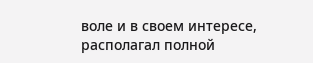воле и в своем интересе, располагал полной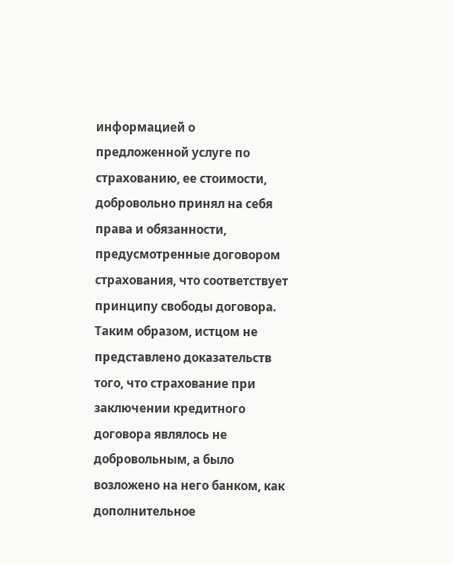информацией о предложенной услуге по страхованию, ее стоимости, добровольно принял на себя права и обязанности, предусмотренные договором страхования, что соответствует принципу свободы договора. Таким образом, истцом не представлено доказательств того, что страхование при заключении кредитного договора являлось не добровольным, а было возложено на него банком, как дополнительное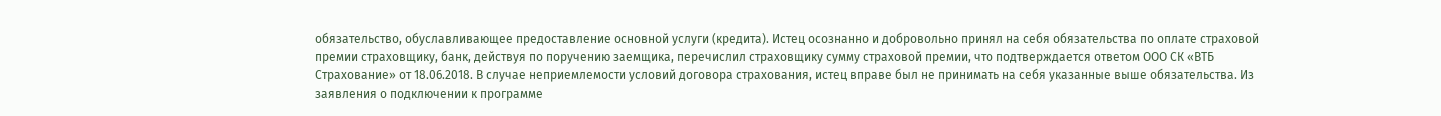обязательство, обуславливающее предоставление основной услуги (кредита). Истец осознанно и добровольно принял на себя обязательства по оплате страховой премии страховщику, банк, действуя по поручению заемщика, перечислил страховщику сумму страховой премии, что подтверждается ответом ООО СК «ВТБ Страхование» от 18.06.2018. В случае неприемлемости условий договора страхования, истец вправе был не принимать на себя указанные выше обязательства. Из заявления о подключении к программе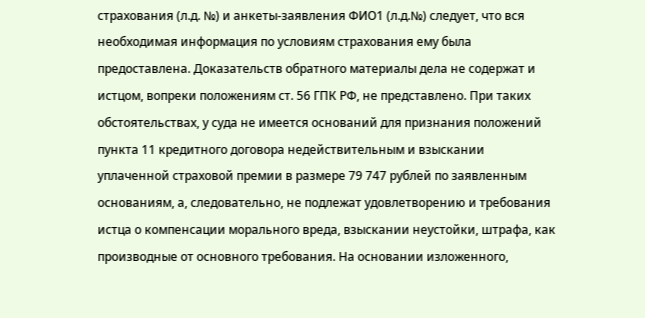страхования (л.д. №) и анкеты-заявления ФИО1 (л.д.№) следует, что вся необходимая информация по условиям страхования ему была предоставлена. Доказательств обратного материалы дела не содержат и истцом, вопреки положениям ст. 56 ГПК РФ, не представлено. При таких обстоятельствах, у суда не имеется оснований для признания положений пункта 11 кредитного договора недействительным и взыскании уплаченной страховой премии в размере 79 747 рублей по заявленным основаниям, а, следовательно, не подлежат удовлетворению и требования истца о компенсации морального вреда, взыскании неустойки, штрафа, как производные от основного требования. На основании изложенного,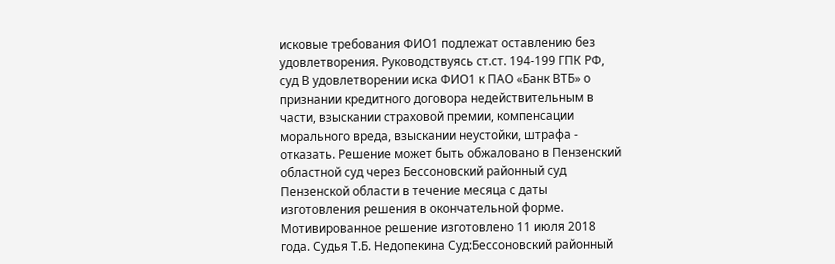исковые требования ФИО1 подлежат оставлению без удовлетворения. Руководствуясь ст.ст. 194-199 ГПК РФ, суд В удовлетворении иска ФИО1 к ПАО «Банк ВТБ» о признании кредитного договора недействительным в части, взыскании страховой премии, компенсации морального вреда, взыскании неустойки, штрафа - отказать. Решение может быть обжаловано в Пензенский областной суд через Бессоновский районный суд Пензенской области в течение месяца с даты изготовления решения в окончательной форме. Мотивированное решение изготовлено 11 июля 2018 года. Судья Т.Б. Недопекина Суд:Бессоновский районный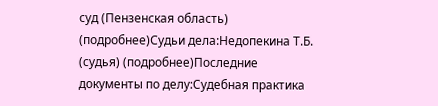суд (Пензенская область) (подробнее)Судьи дела:Недопекина Т.Б. (судья) (подробнее)Последние документы по делу:Судебная практика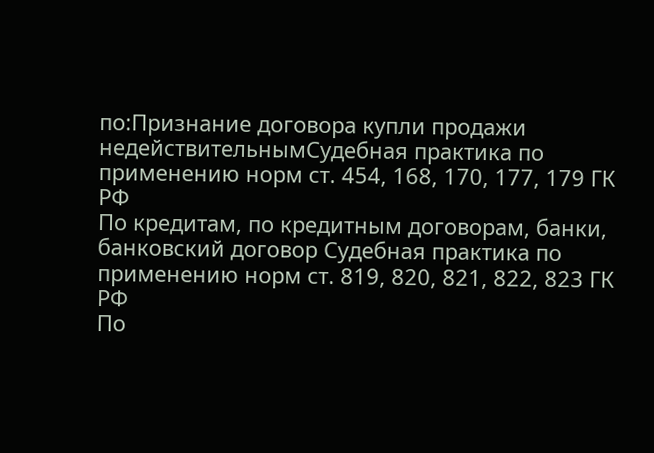по:Признание договора купли продажи недействительнымСудебная практика по применению норм ст. 454, 168, 170, 177, 179 ГК РФ
По кредитам, по кредитным договорам, банки, банковский договор Судебная практика по применению норм ст. 819, 820, 821, 822, 823 ГК РФ
По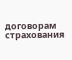договорам страхования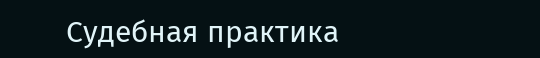Судебная практика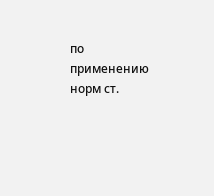по применению норм ст.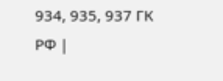934, 935, 937 ГК РФ |